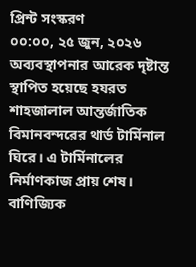প্রিন্ট সংস্করণ
০০:০০, ২৫ জুন, ২০২৬
অব্যবস্থাপনার আরেক দৃষ্টান্ত স্থাপিত হয়েছে হযরত শাহজালাল আন্তর্জাতিক বিমানবন্দরের থার্ড টার্মিনাল ঘিরে। এ টার্মিনালের নির্মাণকাজ প্রায় শেষ। বাণিজ্যিক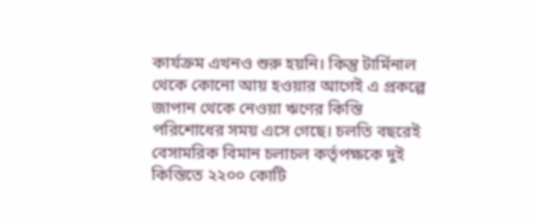কার্যক্রম এখনও শুরু হয়নি। কিন্তু টার্মিনাল থেকে কোনো আয় হওয়ার আগেই এ প্রকল্পে জাপান থেকে নেওয়া ঋণের কিস্তি পরিশোধের সময় এসে গেছে। চলতি বছরেই বেসামরিক বিমান চলাচল কর্তৃপক্ষকে দুই কিস্তিতে ২২০০ কোটি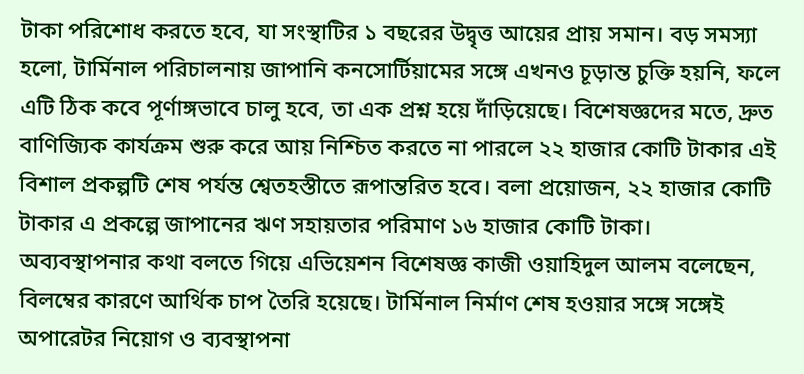টাকা পরিশোধ করতে হবে, যা সংস্থাটির ১ বছরের উদ্বৃত্ত আয়ের প্রায় সমান। বড় সমস্যা হলো, টার্মিনাল পরিচালনায় জাপানি কনসোর্টিয়ামের সঙ্গে এখনও চূড়ান্ত চুক্তি হয়নি, ফলে এটি ঠিক কবে পূর্ণাঙ্গভাবে চালু হবে, তা এক প্রশ্ন হয়ে দাঁড়িয়েছে। বিশেষজ্ঞদের মতে, দ্রুত বাণিজ্যিক কার্যক্রম শুরু করে আয় নিশ্চিত করতে না পারলে ২২ হাজার কোটি টাকার এই বিশাল প্রকল্পটি শেষ পর্যন্ত শ্বেতহস্তীতে রূপান্তরিত হবে। বলা প্রয়োজন, ২২ হাজার কোটি টাকার এ প্রকল্পে জাপানের ঋণ সহায়তার পরিমাণ ১৬ হাজার কোটি টাকা।
অব্যবস্থাপনার কথা বলতে গিয়ে এভিয়েশন বিশেষজ্ঞ কাজী ওয়াহিদুল আলম বলেছেন, বিলম্বের কারণে আর্থিক চাপ তৈরি হয়েছে। টার্মিনাল নির্মাণ শেষ হওয়ার সঙ্গে সঙ্গেই অপারেটর নিয়োগ ও ব্যবস্থাপনা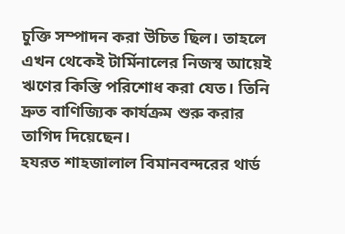চুক্তি সম্পাদন করা উচিত ছিল। তাহলে এখন থেকেই টার্মিনালের নিজস্ব আয়েই ঋণের কিস্তি পরিশোধ করা যেত। তিনি দ্রুত বাণিজ্যিক কার্যক্রম শুরু করার তাগিদ দিয়েছেন।
হযরত শাহজালাল বিমানবন্দরের থার্ড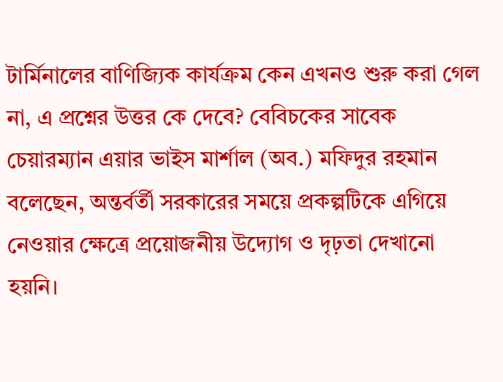টার্মিনালের বাণিজ্যিক কার্যক্রম কেন এখনও শুরু করা গেল না, এ প্রশ্নের উত্তর কে দেবে? বেবিচকের সাবেক চেয়ারম্যান এয়ার ভাইস মার্শাল (অব.) মফিদুর রহমান বলেছেন, অন্তর্বর্তী সরকারের সময়ে প্রকল্পটিকে এগিয়ে নেওয়ার ক্ষেত্রে প্রয়োজনীয় উদ্যোগ ও দৃঢ়তা দেখানো হয়নি।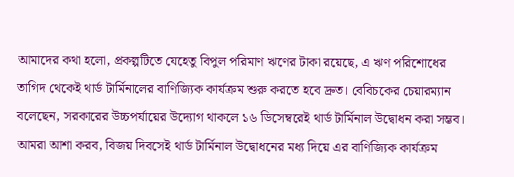আমাদের কথা হলো, প্রকল্পটিতে যেহেতু বিপুল পরিমাণ ঋণের টাকা রয়েছে, এ ঋণ পরিশোধের তাগিদ থেকেই থার্ড টার্মিনালের বাণিজ্যিক কার্যক্রম শুরু করতে হবে দ্রুত। বেবিচকের চেয়ারম্যান বলেছেন, সরকারের উচ্চপর্যায়ের উদ্যোগ থাকলে ১৬ ডিসেম্বরেই থার্ড টার্মিনাল উদ্বোধন করা সম্ভব। আমরা আশা করব, বিজয় দিবসেই থার্ড টার্মিনাল উদ্বোধনের মধ্য দিয়ে এর বাণিজ্যিক কার্যক্রম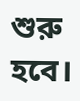শুরু হবে।